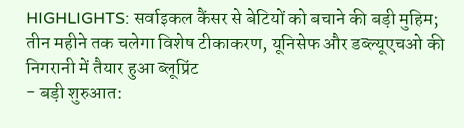HIGHLIGHTS: सर्वाइकल कैंसर से बेटियों को बचाने की बड़ी मुहिम; तीन महीने तक चलेगा विशेष टीकाकरण, यूनिसेफ और डब्ल्यूएचओ की निगरानी में तैयार हुआ ब्लूप्रिंट
- बड़ी शुरुआत: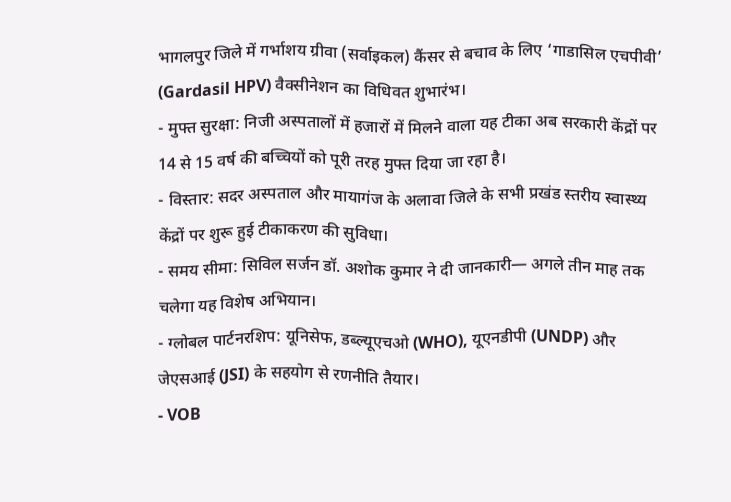भागलपुर जिले में गर्भाशय ग्रीवा (सर्वाइकल) कैंसर से बचाव के लिए ‘गाडासिल एचपीवी’ (Gardasil HPV) वैक्सीनेशन का विधिवत शुभारंभ।
- मुफ्त सुरक्षा: निजी अस्पतालों में हजारों में मिलने वाला यह टीका अब सरकारी केंद्रों पर 14 से 15 वर्ष की बच्चियों को पूरी तरह मुफ्त दिया जा रहा है।
- विस्तार: सदर अस्पताल और मायागंज के अलावा जिले के सभी प्रखंड स्तरीय स्वास्थ्य केंद्रों पर शुरू हुई टीकाकरण की सुविधा।
- समय सीमा: सिविल सर्जन डॉ. अशोक कुमार ने दी जानकारी— अगले तीन माह तक चलेगा यह विशेष अभियान।
- ग्लोबल पार्टनरशिप: यूनिसेफ, डब्ल्यूएचओ (WHO), यूएनडीपी (UNDP) और जेएसआई (JSI) के सहयोग से रणनीति तैयार।
- VOB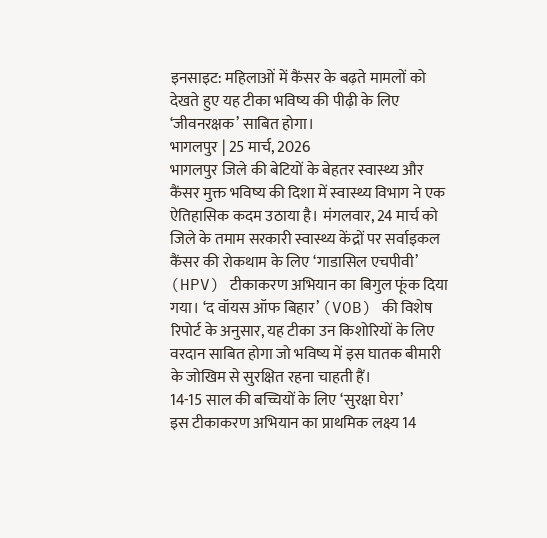इनसाइट: महिलाओं में कैंसर के बढ़ते मामलों को देखते हुए यह टीका भविष्य की पीढ़ी के लिए ‘जीवनरक्षक’ साबित होगा।
भागलपुर | 25 मार्च, 2026
भागलपुर जिले की बेटियों के बेहतर स्वास्थ्य और कैंसर मुक्त भविष्य की दिशा में स्वास्थ्य विभाग ने एक ऐतिहासिक कदम उठाया है। मंगलवार, 24 मार्च को जिले के तमाम सरकारी स्वास्थ्य केंद्रों पर सर्वाइकल कैंसर की रोकथाम के लिए ‘गाडासिल एचपीवी’ (HPV) टीकाकरण अभियान का बिगुल फूंक दिया गया। ‘द वॉयस ऑफ बिहार’ (VOB) की विशेष रिपोर्ट के अनुसार, यह टीका उन किशोरियों के लिए वरदान साबित होगा जो भविष्य में इस घातक बीमारी के जोखिम से सुरक्षित रहना चाहती हैं।
14-15 साल की बच्चियों के लिए ‘सुरक्षा घेरा’
इस टीकाकरण अभियान का प्राथमिक लक्ष्य 14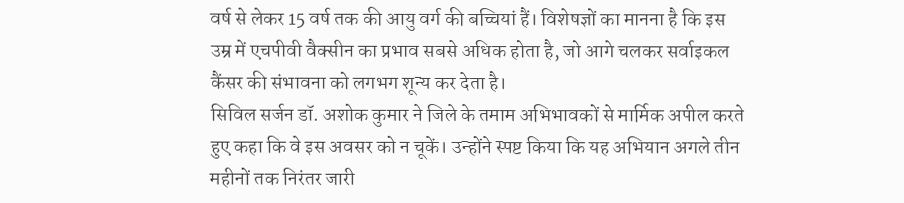वर्ष से लेकर 15 वर्ष तक की आयु वर्ग की बच्चियां हैं। विशेषज्ञों का मानना है कि इस उम्र में एचपीवी वैक्सीन का प्रभाव सबसे अधिक होता है, जो आगे चलकर सर्वाइकल कैंसर की संभावना को लगभग शून्य कर देता है।
सिविल सर्जन डॉ. अशोक कुमार ने जिले के तमाम अभिभावकों से मार्मिक अपील करते हुए कहा कि वे इस अवसर को न चूकें। उन्होंने स्पष्ट किया कि यह अभियान अगले तीन महीनों तक निरंतर जारी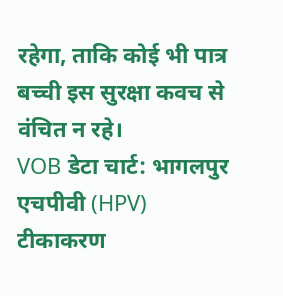रहेगा, ताकि कोई भी पात्र बच्ची इस सुरक्षा कवच से वंचित न रहे।
VOB डेटा चार्ट: भागलपुर एचपीवी (HPV) टीकाकरण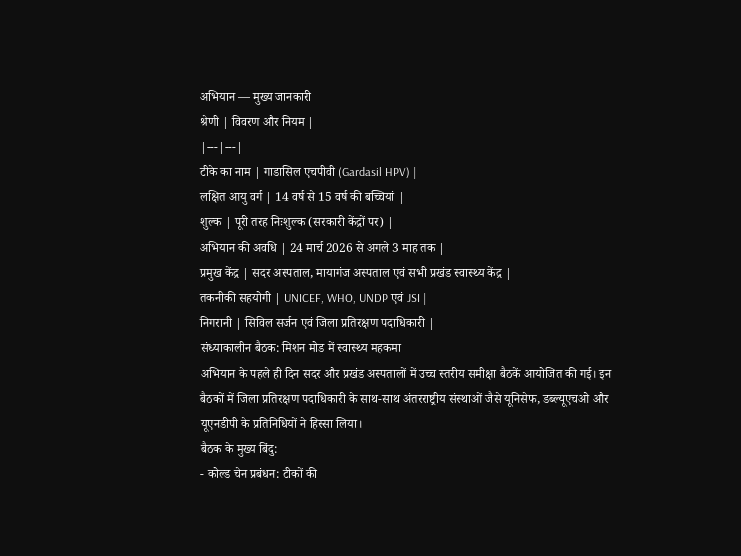अभियान — मुख्य जानकारी
श्रेणी | विवरण और नियम |
|---|---|
टीके का नाम | गाडासिल एचपीवी (Gardasil HPV) |
लक्षित आयु वर्ग | 14 वर्ष से 15 वर्ष की बच्चियां |
शुल्क | पूरी तरह निःशुल्क (सरकारी केंद्रों पर) |
अभियान की अवधि | 24 मार्च 2026 से अगले 3 माह तक |
प्रमुख केंद्र | सदर अस्पताल, मायागंज अस्पताल एवं सभी प्रखंड स्वास्थ्य केंद्र |
तकनीकी सहयोगी | UNICEF, WHO, UNDP एवं JSI |
निगरानी | सिविल सर्जन एवं जिला प्रतिरक्षण पदाधिकारी |
संध्याकालीन बैठक: मिशन मोड में स्वास्थ्य महकमा
अभियान के पहले ही दिन सदर और प्रखंड अस्पतालों में उच्च स्तरीय समीक्षा बैठकें आयोजित की गई। इन बैठकों में जिला प्रतिरक्षण पदाधिकारी के साथ-साथ अंतरराष्ट्रीय संस्थाओं जैसे यूनिसेफ, डब्ल्यूएचओ और यूएनडीपी के प्रतिनिधियों ने हिस्सा लिया।
बैठक के मुख्य बिंदु:
- कोल्ड चेन प्रबंधन: टीकों की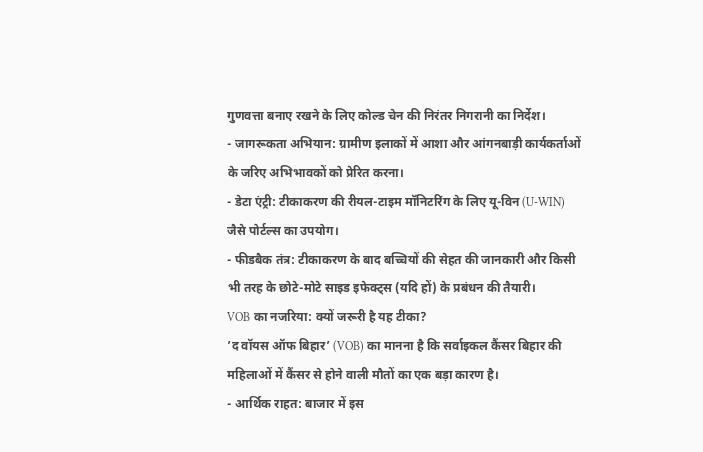गुणवत्ता बनाए रखने के लिए कोल्ड चेन की निरंतर निगरानी का निर्देश।
- जागरूकता अभियान: ग्रामीण इलाकों में आशा और आंगनबाड़ी कार्यकर्ताओं के जरिए अभिभावकों को प्रेरित करना।
- डेटा एंट्री: टीकाकरण की रीयल-टाइम मॉनिटरिंग के लिए यू-विन (U-WIN) जैसे पोर्टल्स का उपयोग।
- फीडबैक तंत्र: टीकाकरण के बाद बच्चियों की सेहत की जानकारी और किसी भी तरह के छोटे-मोटे साइड इफेक्ट्स (यदि हों) के प्रबंधन की तैयारी।
VOB का नजरिया: क्यों जरूरी है यह टीका?
’द वॉयस ऑफ बिहार’ (VOB) का मानना है कि सर्वाइकल कैंसर बिहार की महिलाओं में कैंसर से होने वाली मौतों का एक बड़ा कारण है।
- आर्थिक राहत: बाजार में इस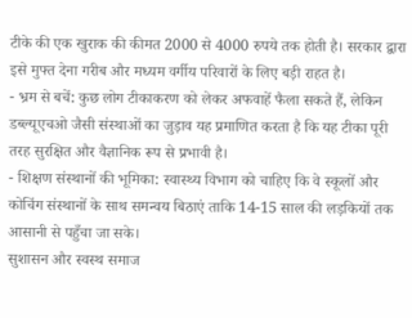टीके की एक खुराक की कीमत 2000 से 4000 रुपये तक होती है। सरकार द्वारा इसे मुफ्त देना गरीब और मध्यम वर्गीय परिवारों के लिए बड़ी राहत है।
- भ्रम से बचें: कुछ लोग टीकाकरण को लेकर अफवाहें फैला सकते हैं, लेकिन डब्ल्यूएचओ जैसी संस्थाओं का जुड़ाव यह प्रमाणित करता है कि यह टीका पूरी तरह सुरक्षित और वैज्ञानिक रूप से प्रभावी है।
- शिक्षण संस्थानों की भूमिका: स्वास्थ्य विभाग को चाहिए कि वे स्कूलों और कोचिंग संस्थानों के साथ समन्वय बिठाएं ताकि 14-15 साल की लड़कियों तक आसानी से पहुँचा जा सके।
सुशासन और स्वस्थ समाज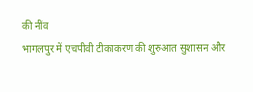की नींव
भागलपुर में एचपीवी टीकाकरण की शुरुआत सुशासन और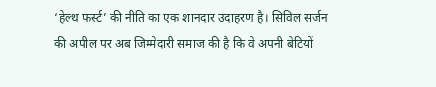‘हेल्थ फर्स्ट’ की नीति का एक शानदार उदाहरण है। सिविल सर्जन की अपील पर अब जिम्मेदारी समाज की है कि वे अपनी बेटियों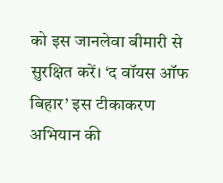को इस जानलेवा बीमारी से सुरक्षित करें। ‘द वॉयस ऑफ बिहार’ इस टीकाकरण अभियान की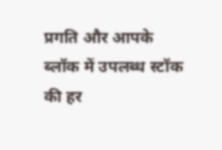प्रगति और आपके ब्लॉक में उपलब्ध स्टॉक की हर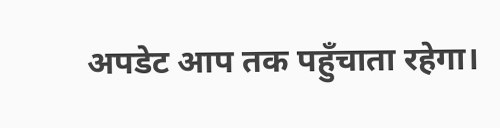अपडेट आप तक पहुँचाता रहेगा।